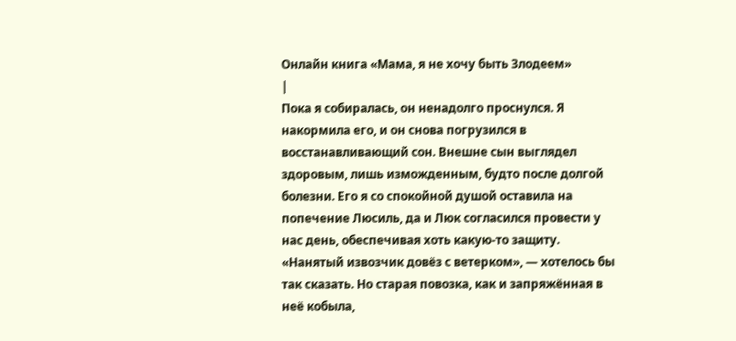Онлайн книга «Мама, я не хочу быть Злодеем»
|
Пока я собиралась, он ненадолго проснулся. Я накормила его, и он снова погрузился в восстанавливающий сон. Внешне сын выглядел здоровым, лишь изможденным, будто после долгой болезни. Его я со спокойной душой оставила на попечение Люсиль, да и Люк согласился провести у нас день, обеспечивая хоть какую-то защиту. «Нанятый извозчик довёз с ветерком», — хотелось бы так сказать. Но старая повозка, как и запряжённая в неё кобыла,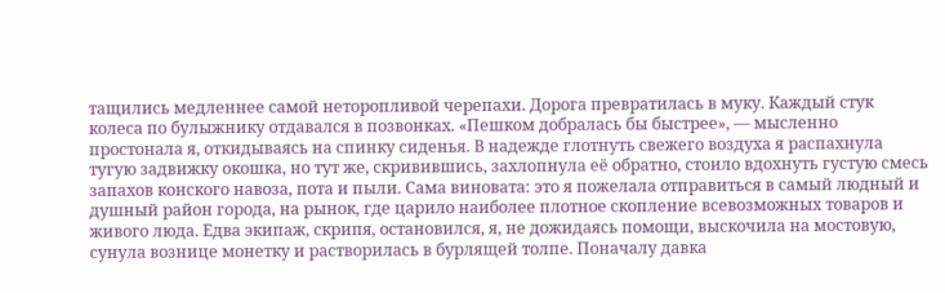тащились медленнее самой неторопливой черепахи. Дорога превратилась в муку. Каждый стук колеса по булыжнику отдавался в позвонках. «Пешком добралась бы быстрее», — мысленно простонала я, откидываясь на спинку сиденья. В надежде глотнуть свежего воздуха я распахнула тугую задвижку окошка, но тут же, скривившись, захлопнула её обратно, стоило вдохнуть густую смесь запахов конского навоза, пота и пыли. Сама виновата: это я пожелала отправиться в самый людный и душный район города, на рынок, где царило наиболее плотное скопление всевозможных товаров и живого люда. Едва экипаж, скрипя, остановился, я, не дожидаясь помощи, выскочила на мостовую, сунула вознице монетку и растворилась в бурлящей толпе. Поначалу давка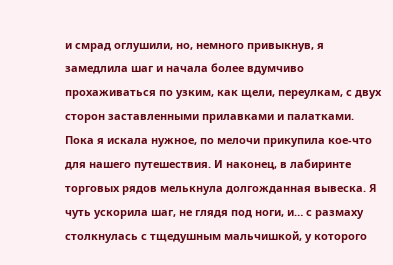и смрад оглушили, но, немного привыкнув, я замедлила шаг и начала более вдумчиво прохаживаться по узким, как щели, переулкам, с двух сторон заставленными прилавками и палатками. Пока я искала нужное, по мелочи прикупила кое-что для нашего путешествия. И наконец, в лабиринте торговых рядов мелькнула долгожданная вывеска. Я чуть ускорила шаг, не глядя под ноги, и… с размаху столкнулась с тщедушным мальчишкой, у которого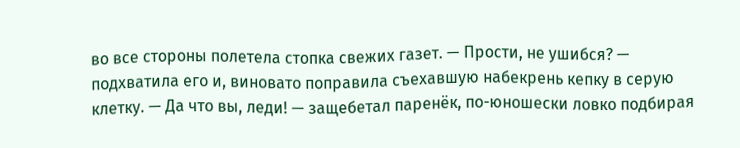во все стороны полетела стопка свежих газет. — Прости, не ушибся? — подхватила его и, виновато поправила съехавшую набекрень кепку в серую клетку. — Да что вы, леди! — защебетал паренёк, по-юношески ловко подбирая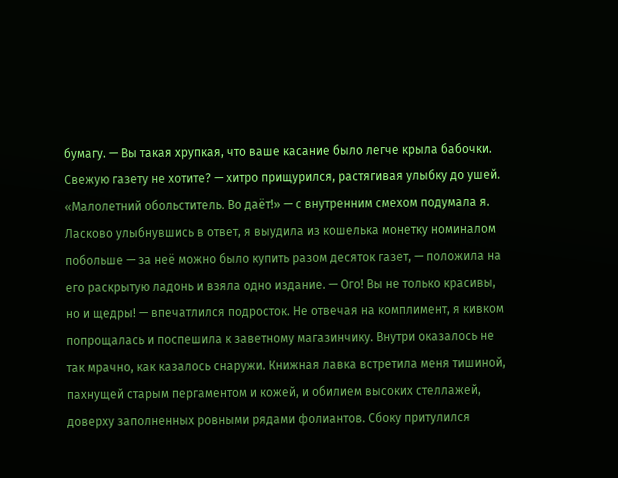бумагу. — Вы такая хрупкая, что ваше касание было легче крыла бабочки. Свежую газету не хотите? — хитро прищурился, растягивая улыбку до ушей. «Малолетний обольститель. Во даёт!» — с внутренним смехом подумала я. Ласково улыбнувшись в ответ, я выудила из кошелька монетку номиналом побольше — за неё можно было купить разом десяток газет, — положила на его раскрытую ладонь и взяла одно издание. — Ого! Вы не только красивы, но и щедры! — впечатлился подросток. Не отвечая на комплимент, я кивком попрощалась и поспешила к заветному магазинчику. Внутри оказалось не так мрачно, как казалось снаружи. Книжная лавка встретила меня тишиной, пахнущей старым пергаментом и кожей, и обилием высоких стеллажей, доверху заполненных ровными рядами фолиантов. Сбоку притулился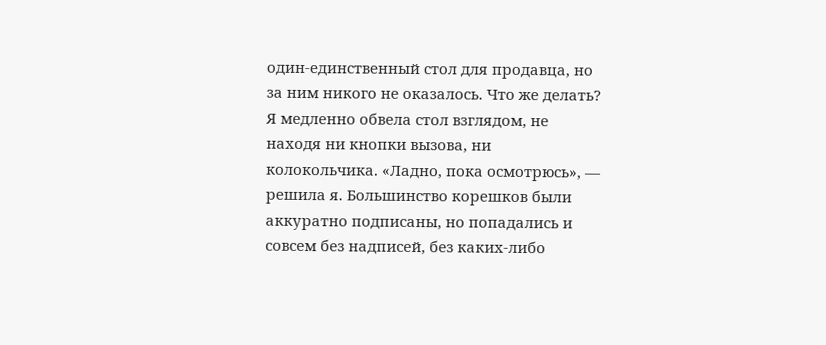один-единственный стол для продавца, но за ним никого не оказалось. Что же делать? Я медленно обвела стол взглядом, не находя ни кнопки вызова, ни колокольчика. «Ладно, пока осмотрюсь», — решила я. Большинство корешков были аккуратно подписаны, но попадались и совсем без надписей, без каких-либо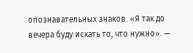опознавательных знаков. «Я так до вечера буду искать то, что нужно». —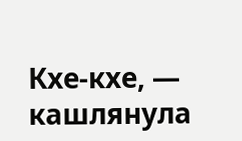Кхе-кхе, — кашлянула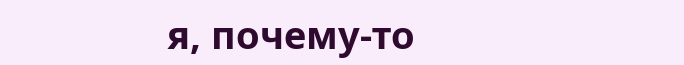я, почему-то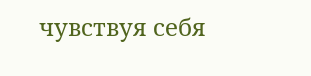чувствуя себя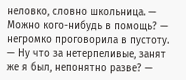неловко, словно школьница. — Можно кого-нибудь в помощь? — негромко проговорила в пустоту. — Ну что за нетерпеливые, занят же я был, непонятно разве? —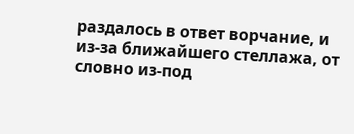раздалось в ответ ворчание, и из-за ближайшего стеллажа, от словно из-под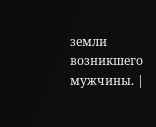земли возникшего мужчины. |